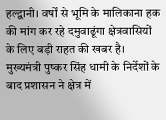हल्द्वानी। वर्षों से भूमि के मालिकाना हक की मांग कर रहे दमुवाढूंगा क्षेत्रवासियों के लिए बड़ी राहत की खबर है। मुख्यमंत्री पुष्कर सिंह धामी के निर्देशों के बाद प्रशासन ने क्षेत्र में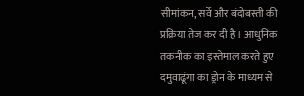सीमांकन, सर्वे और बंदोबस्ती की प्रक्रिया तेज कर दी है। आधुनिक तकनीक का इस्तेमाल करते हुए दमुवाढूंगा का ड्रोन के माध्यम से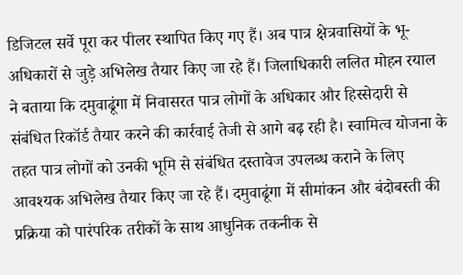डिजिटल सर्वे पूरा कर पीलर स्थापित किए गए हैं। अब पात्र क्षेत्रवासियों के भू-अधिकारों से जुड़े अभिलेख तैयार किए जा रहे हैं। जिलाधिकारी ललित मोहन रयाल ने बताया कि दमुवाढूंगा में निवासरत पात्र लोगों के अधिकार और हिस्सेदारी से संबंधित रिकॉर्ड तैयार करने की कार्रवाई तेजी से आगे बढ़ रही है। स्वामित्व योजना के तहत पात्र लोगों को उनकी भूमि से संबंधित दस्तावेज उपलब्ध कराने के लिए आवश्यक अभिलेख तैयार किए जा रहे हैं। दमुवाढूंगा में सीमांकन और बंदोबस्ती की प्रक्रिया को पारंपरिक तरीकों के साथ आधुनिक तकनीक से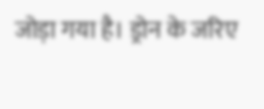जोड़ा गया है। ड्रोन के जरिए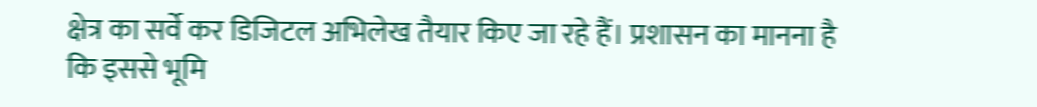क्षेत्र का सर्वे कर डिजिटल अभिलेख तैयार किए जा रहे हैं। प्रशासन का मानना है कि इससे भूमि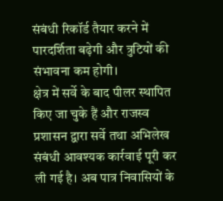संबंधी रिकॉर्ड तैयार करने में पारदर्शिता बढ़ेगी और त्रुटियों की संभावना कम होगी।
क्षेत्र में सर्वे के बाद पीलर स्थापित किए जा चुके हैं और राजस्व प्रशासन द्वारा सर्वे तथा अभिलेख संबंधी आवश्यक कार्रवाई पूरी कर ली गई है। अब पात्र निवासियों के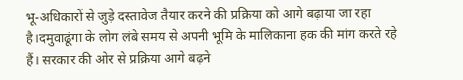भू-अधिकारों से जुड़े दस्तावेज तैयार करने की प्रक्रिया को आगे बढ़ाया जा रहा है।दमुवाढूंगा के लोग लंबे समय से अपनी भूमि के मालिकाना हक की मांग करते रहे हैं। सरकार की ओर से प्रक्रिया आगे बढ़ने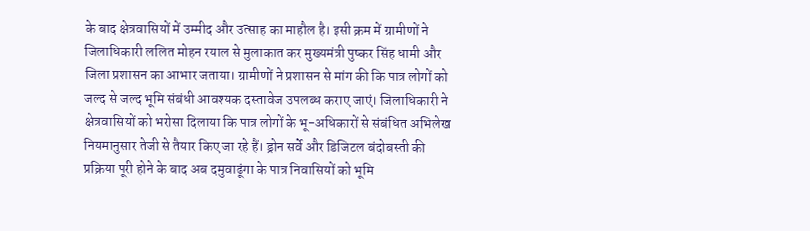के बाद क्षेत्रवासियों में उम्मीद और उत्साह का माहौल है। इसी क्रम में ग्रामीणों ने जिलाधिकारी ललित मोहन रयाल से मुलाकात कर मुख्यमंत्री पुष्कर सिंह धामी और जिला प्रशासन का आभार जताया। ग्रामीणों ने प्रशासन से मांग की कि पात्र लोगों को जल्द से जल्द भूमि संबंधी आवश्यक दस्तावेज उपलब्ध कराए जाएं। जिलाधिकारी ने क्षेत्रवासियों को भरोसा दिलाया कि पात्र लोगों के भू-अधिकारों से संबंधित अभिलेख नियमानुसार तेजी से तैयार किए जा रहे हैं। ड्रोन सर्वे और डिजिटल बंदोबस्ती की प्रक्रिया पूरी होने के बाद अब दमुवाढूंगा के पात्र निवासियों को भूमि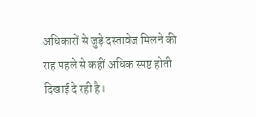अधिकारों से जुड़े दस्तावेज मिलने की राह पहले से कहीं अधिक स्पष्ट होती दिखाई दे रही है।